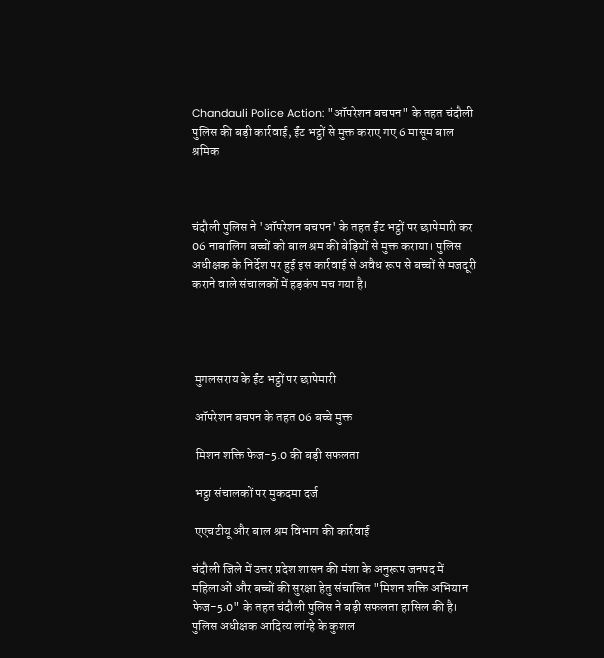Chandauli Police Action: "ऑपरेशन बचपन" के तहत चंदौली पुलिस की बड़ी कार्रवाई, ईंट भट्ठों से मुक्त कराए गए 6 मासूम बाल श्रमिक



चंदौली पुलिस ने 'ऑपरेशन बचपन' के तहत ईंट भट्ठों पर छापेमारी कर 06 नाबालिग बच्चों को बाल श्रम की बेड़ियों से मुक्त कराया। पुलिस अधीक्षक के निर्देश पर हुई इस कार्रवाई से अवैध रूप से बच्चों से मजदूरी कराने वाले संचालकों में हड़कंप मच गया है।




 मुगलसराय के ईंट भट्ठों पर छापेमारी

 ऑपरेशन बचपन के तहत 06 बच्चे मुक्त

 मिशन शक्ति फेज-5.0 की बड़ी सफलता

 भट्ठा संचालकों पर मुकदमा दर्ज

 एएचटीयू और बाल श्रम विभाग की कार्रवाई

चंदौली जिले में उत्तर प्रदेश शासन की मंशा के अनुरूप जनपद में महिलाओं और बच्चों की सुरक्षा हेतु संचालित "मिशन शक्ति अभियान फेज-5.0" के तहत चंदौली पुलिस ने बड़ी सफलता हासिल की है। पुलिस अधीक्षक आदित्य लांग्हे के कुशल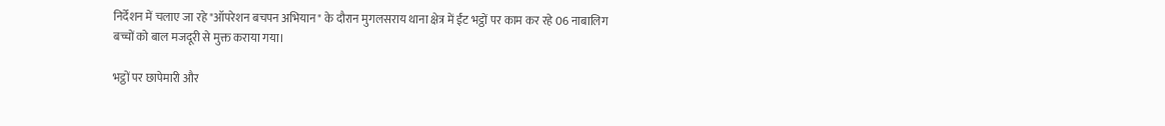निर्देशन में चलाए जा रहे "ऑपरेशन बचपन अभियान" के दौरान मुगलसराय थाना क्षेत्र में ईंट भट्ठों पर काम कर रहे 06 नाबालिग बच्चों को बाल मजदूरी से मुक्त कराया गया।

भट्ठों पर छापेमारी और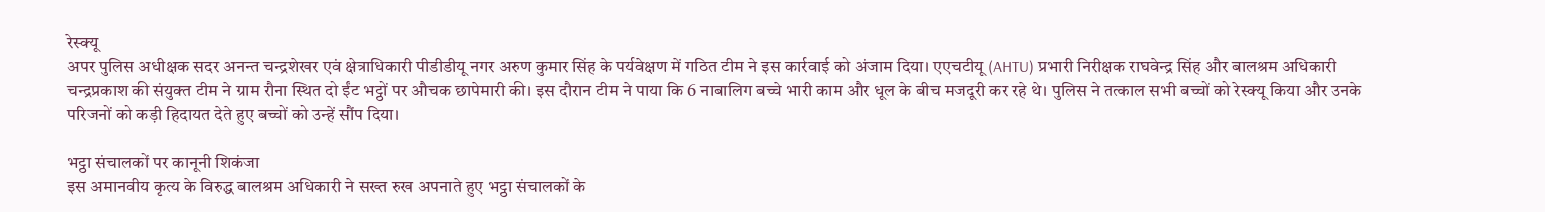रेस्क्यू
अपर पुलिस अधीक्षक सदर अनन्त चन्द्रशेखर एवं क्षेत्राधिकारी पीडीडीयू नगर अरुण कुमार सिंह के पर्यवेक्षण में गठित टीम ने इस कार्रवाई को अंजाम दिया। एएचटीयू (AHTU) प्रभारी निरीक्षक राघवेन्द्र सिंह और बालश्रम अधिकारी चन्द्रप्रकाश की संयुक्त टीम ने ग्राम रौना स्थित दो ईंट भट्ठों पर औचक छापेमारी की। इस दौरान टीम ने पाया कि 6 नाबालिग बच्चे भारी काम और धूल के बीच मजदूरी कर रहे थे। पुलिस ने तत्काल सभी बच्चों को रेस्क्यू किया और उनके परिजनों को कड़ी हिदायत देते हुए बच्चों को उन्हें सौंप दिया।

भट्ठा संचालकों पर कानूनी शिकंजा
इस अमानवीय कृत्य के विरुद्ध बालश्रम अधिकारी ने सख्त रुख अपनाते हुए भट्ठा संचालकों के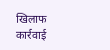खिलाफ कार्रवाई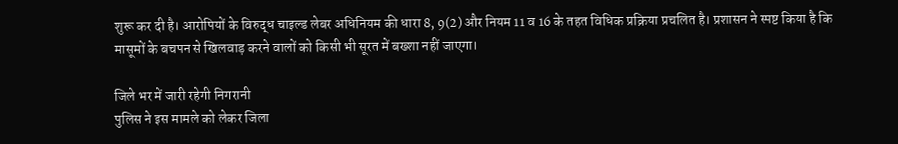शुरू कर दी है। आरोपियों के विरुद्ध चाइल्ड लेबर अधिनियम की धारा 8, 9(2) और नियम 11 व 16 के तहत विधिक प्रक्रिया प्रचलित है। प्रशासन ने स्पष्ट किया है कि मासूमों के बचपन से खिलवाड़ करने वालों को किसी भी सूरत में बख्शा नहीं जाएगा।

जिले भर में जारी रहेगी निगरानी
पुलिस ने इस मामले को लेकर जिला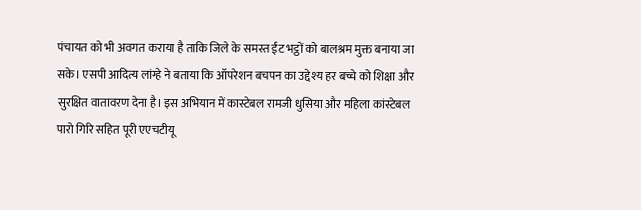पंचायत को भी अवगत कराया है ताकि जिले के समस्त ईंट भट्ठों को बालश्रम मुक्त बनाया जा सके। एसपी आदित्य लांग्हे ने बताया कि ऑपरेशन बचपन का उद्देश्य हर बच्चे को शिक्षा और सुरक्षित वातावरण देना है। इस अभियान में कास्टेबल रामजी धुसिया और महिला कांस्टेबल पारो गिरि सहित पूरी एएचटीयू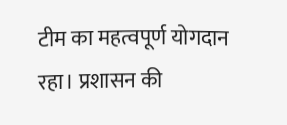टीम का महत्वपूर्ण योगदान रहा। प्रशासन की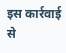इस कार्रवाई से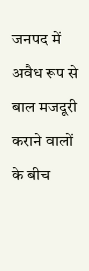जनपद में अवैध रूप से बाल मजदूरी कराने वालों के बीच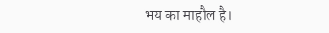भय का माहौल है।